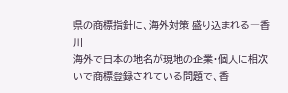県の商標指針に、海外対策 盛り込まれる―香川
海外で日本の地名が現地の企業・個人に相次いで商標登録されている問題で、香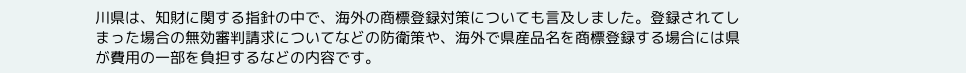川県は、知財に関する指針の中で、海外の商標登録対策についても言及しました。登録されてしまった場合の無効審判請求についてなどの防衛策や、海外で県産品名を商標登録する場合には県が費用の一部を負担するなどの内容です。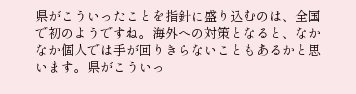県がこういったことを指針に盛り込むのは、全国で初のようですね。海外への対策となると、なかなか個人では手が回りきらないこともあるかと思います。県がこういっ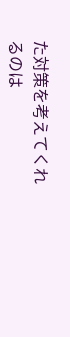た対策を考えてくれるのは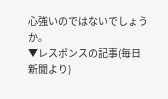心強いのではないでしょうか。
▼レスポンスの記事(毎日新聞より)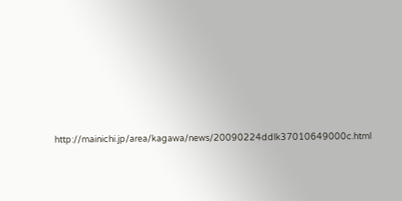http://mainichi.jp/area/kagawa/news/20090224ddlk37010649000c.html